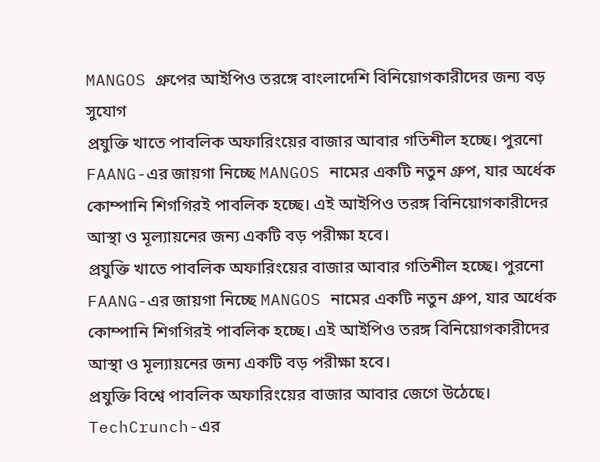MANGOS গ্রুপের আইপিও তরঙ্গে বাংলাদেশি বিনিয়োগকারীদের জন্য বড় সুযোগ
প্রযুক্তি খাতে পাবলিক অফারিংয়ের বাজার আবার গতিশীল হচ্ছে। পুরনো FAANG-এর জায়গা নিচ্ছে MANGOS নামের একটি নতুন গ্রুপ, যার অর্ধেক কোম্পানি শিগগিরই পাবলিক হচ্ছে। এই আইপিও তরঙ্গ বিনিয়োগকারীদের আস্থা ও মূল্যায়নের জন্য একটি বড় পরীক্ষা হবে।
প্রযুক্তি খাতে পাবলিক অফারিংয়ের বাজার আবার গতিশীল হচ্ছে। পুরনো FAANG-এর জায়গা নিচ্ছে MANGOS নামের একটি নতুন গ্রুপ, যার অর্ধেক কোম্পানি শিগগিরই পাবলিক হচ্ছে। এই আইপিও তরঙ্গ বিনিয়োগকারীদের আস্থা ও মূল্যায়নের জন্য একটি বড় পরীক্ষা হবে।
প্রযুক্তি বিশ্বে পাবলিক অফারিংয়ের বাজার আবার জেগে উঠেছে। TechCrunch-এর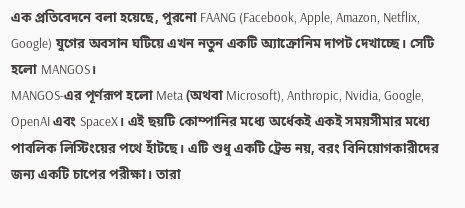এক প্রতিবেদনে বলা হয়েছে, পুরনো FAANG (Facebook, Apple, Amazon, Netflix, Google) যুগের অবসান ঘটিয়ে এখন নতুন একটি অ্যাক্রোনিম দাপট দেখাচ্ছে। সেটি হলো MANGOS।
MANGOS-এর পূর্ণরূপ হলো Meta (অথবা Microsoft), Anthropic, Nvidia, Google, OpenAI এবং SpaceX। এই ছয়টি কোম্পানির মধ্যে অর্ধেকই একই সময়সীমার মধ্যে পাবলিক লিস্টিংয়ের পথে হাঁটছে। এটি শুধু একটি ট্রেন্ড নয়, বরং বিনিয়োগকারীদের জন্য একটি চাপের পরীক্ষা। তারা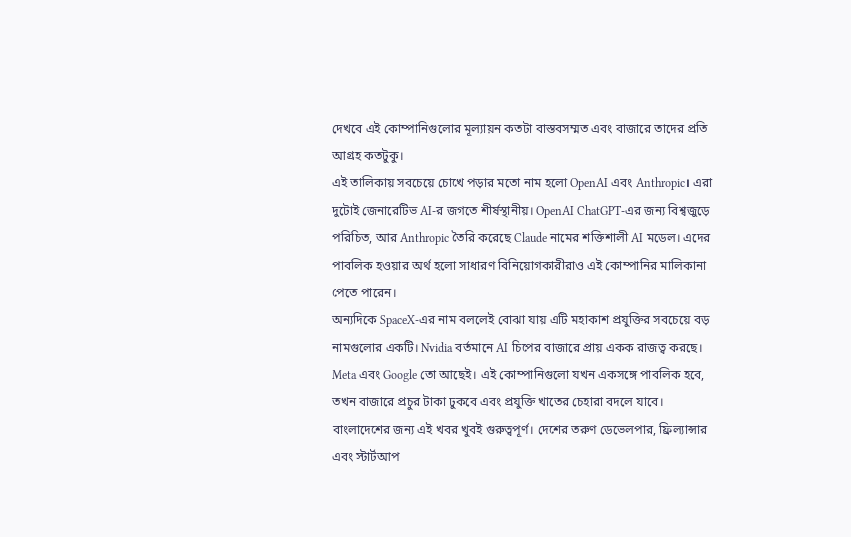দেখবে এই কোম্পানিগুলোর মূল্যায়ন কতটা বাস্তবসম্মত এবং বাজারে তাদের প্রতি আগ্রহ কতটুকু।
এই তালিকায় সবচেয়ে চোখে পড়ার মতো নাম হলো OpenAI এবং Anthropic। এরা দুটোই জেনারেটিভ AI-র জগতে শীর্ষস্থানীয়। OpenAI ChatGPT-এর জন্য বিশ্বজুড়ে পরিচিত, আর Anthropic তৈরি করেছে Claude নামের শক্তিশালী AI মডেল। এদের পাবলিক হওয়ার অর্থ হলো সাধারণ বিনিয়োগকারীরাও এই কোম্পানির মালিকানা পেতে পারেন।
অন্যদিকে SpaceX-এর নাম বললেই বোঝা যায় এটি মহাকাশ প্রযুক্তির সবচেয়ে বড় নামগুলোর একটি। Nvidia বর্তমানে AI চিপের বাজারে প্রায় একক রাজত্ব করছে। Meta এবং Google তো আছেই। এই কোম্পানিগুলো যখন একসঙ্গে পাবলিক হবে, তখন বাজারে প্রচুর টাকা ঢুকবে এবং প্রযুক্তি খাতের চেহারা বদলে যাবে।
বাংলাদেশের জন্য এই খবর খুবই গুরুত্বপূর্ণ। দেশের তরুণ ডেভেলপার, ফ্রিল্যান্সার এবং স্টার্টআপ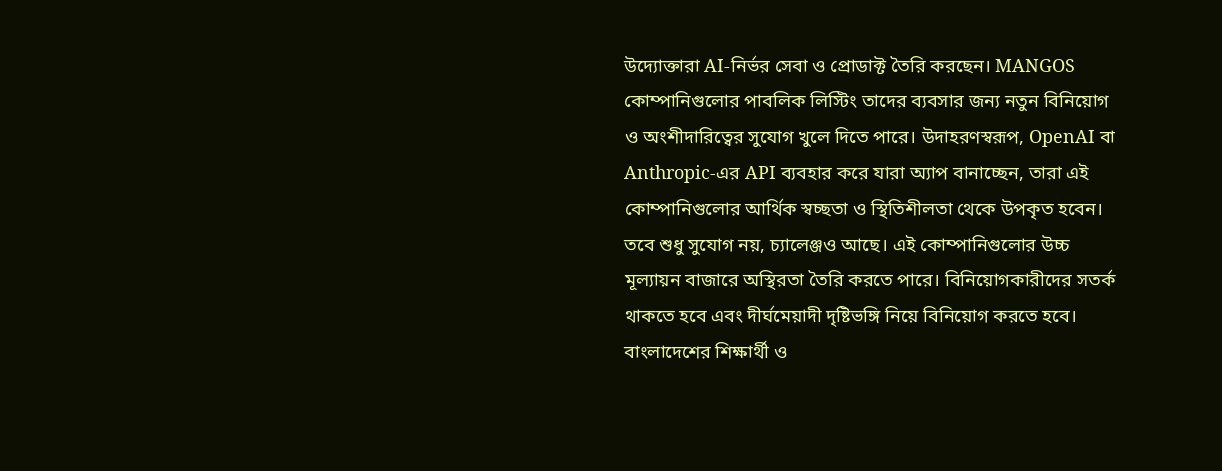উদ্যোক্তারা AI-নির্ভর সেবা ও প্রোডাক্ট তৈরি করছেন। MANGOS কোম্পানিগুলোর পাবলিক লিস্টিং তাদের ব্যবসার জন্য নতুন বিনিয়োগ ও অংশীদারিত্বের সুযোগ খুলে দিতে পারে। উদাহরণস্বরূপ, OpenAI বা Anthropic-এর API ব্যবহার করে যারা অ্যাপ বানাচ্ছেন, তারা এই কোম্পানিগুলোর আর্থিক স্বচ্ছতা ও স্থিতিশীলতা থেকে উপকৃত হবেন।
তবে শুধু সুযোগ নয়, চ্যালেঞ্জও আছে। এই কোম্পানিগুলোর উচ্চ মূল্যায়ন বাজারে অস্থিরতা তৈরি করতে পারে। বিনিয়োগকারীদের সতর্ক থাকতে হবে এবং দীর্ঘমেয়াদী দৃষ্টিভঙ্গি নিয়ে বিনিয়োগ করতে হবে। বাংলাদেশের শিক্ষার্থী ও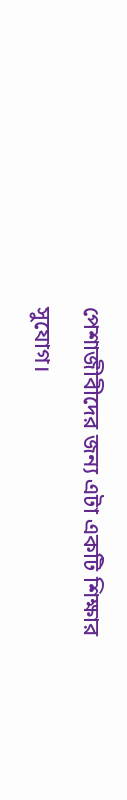পেশাজীবীদের জন্য এটা একটি শিক্ষার সুযোগ।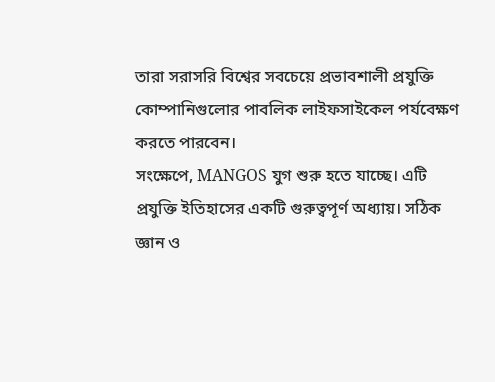তারা সরাসরি বিশ্বের সবচেয়ে প্রভাবশালী প্রযুক্তি কোম্পানিগুলোর পাবলিক লাইফসাইকেল পর্যবেক্ষণ করতে পারবেন।
সংক্ষেপে, MANGOS যুগ শুরু হতে যাচ্ছে। এটি প্রযুক্তি ইতিহাসের একটি গুরুত্বপূর্ণ অধ্যায়। সঠিক জ্ঞান ও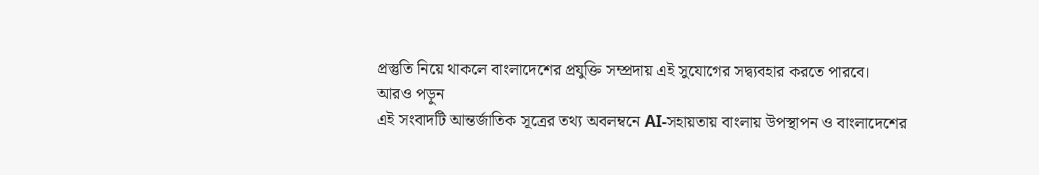প্রস্তুতি নিয়ে থাকলে বাংলাদেশের প্রযুক্তি সম্প্রদায় এই সুযোগের সদ্ব্যবহার করতে পারবে।
আরও পড়ুন
এই সংবাদটি আন্তর্জাতিক সূত্রের তথ্য অবলম্বনে AI-সহায়তায় বাংলায় উপস্থাপন ও বাংলাদেশের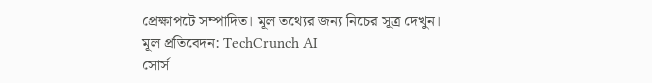প্রেক্ষাপটে সম্পাদিত। মূল তথ্যের জন্য নিচের সূত্র দেখুন।
মূল প্রতিবেদন: TechCrunch AI
সোর্স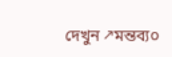দেখুন ↗মন্তব্য০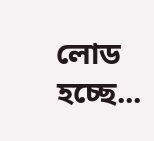লোড হচ্ছে...